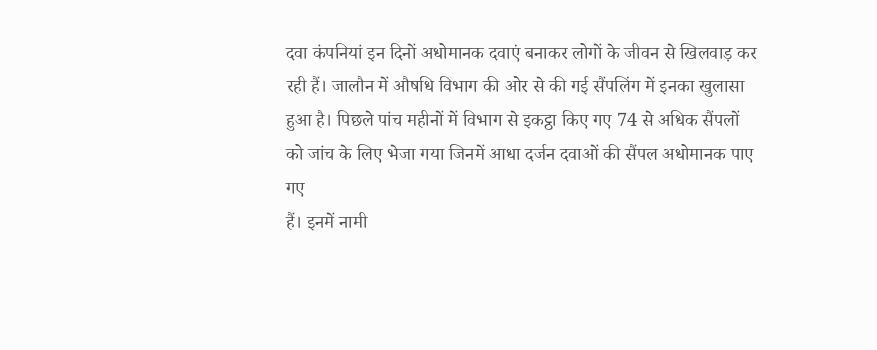दवा कंपनियां इन दिनों अधोमानक दवाएं बनाकर लोगों के जीवन से खिलवाड़ कर
रही हैं। जालौन में औषधि विभाग की ओर से की गई सैंपलिंग में इनका खुलासा
हुआ है। पिछले पांच महीनों में विभाग से इकट्ठा किए गए 74 से अधिक सैंपलों
को जांच के लिए भेजा गया जिनमें आधा दर्जन दवाओं की सैंपल अधोमानक पाए गए
हैं। इनमें नामी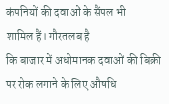कंपनियों की दवाओं के सैंपल भी
शामिल हैं। गौरतलब है
कि बाजार में अधोमानक दवाओं की बिक्री पर रोक लगाने के लिए औषधि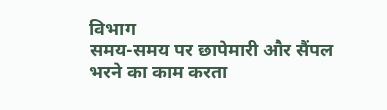विभाग
समय-समय पर छापेमारी और सैंपल भरने का काम करता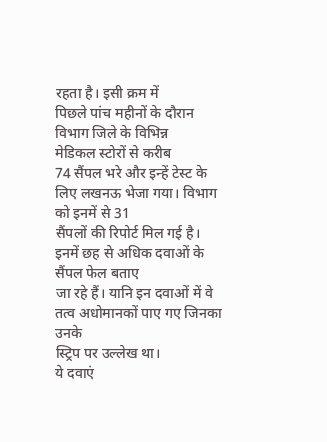रहता है। इसी क्रम में
पिछले पांच महीनों के दौरान विभाग जिले के विभिन्न
मेडिकल स्टोरों से करीब
74 सैंपल भरे और इन्हें टेस्ट के लिए लखनऊ भेजा गया। विभाग को इनमें से 31
सैंपलों की रिपोर्ट मिल गई है। इनमें छह से अधिक दवाओं के सैंपल फेल बताए
जा रहे हैं। यानि इन दवाओं में वे तत्व अधोमानकों पाए गए जिनका उनके
स्ट्रिप पर उल्लेख था।
ये दवाएं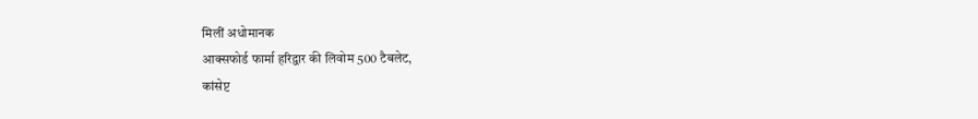मिलीं अधोमानक
आक्सफोर्ड फार्मा हरिद्वार की लिवोम 500 टैबलेट,
कांसेप्ट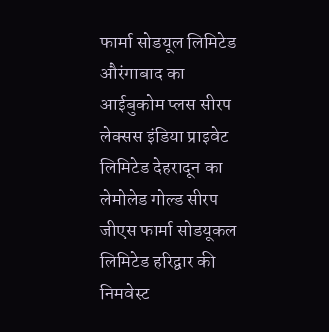फार्मा सोडयूल लिमिटेड औरंगाबाद का आईबुकोम प्लस सीरप
लेक्सस इंडिया प्राइवेट लिमिटेड देहरादून का लेमोलेड गोल्ड सीरप
जीएस फार्मा सोडयूकल लिमिटेड हरिद्वार की निमवेस्ट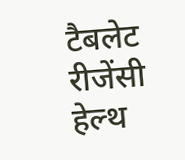टैबलेट
रीजेंसी हेल्थ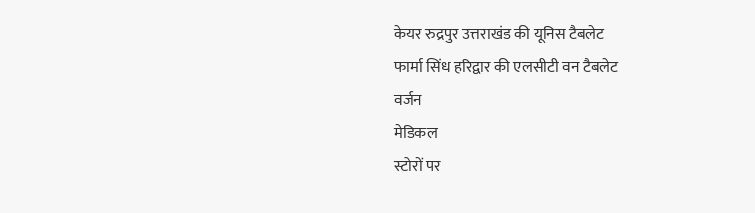केयर रुद्रपुर उत्तराखंड की यूनिस टैबलेट
फार्मा सिंध हरिद्वार की एलसीटी वन टैबलेट
वर्जन
मेडिकल
स्टोरों पर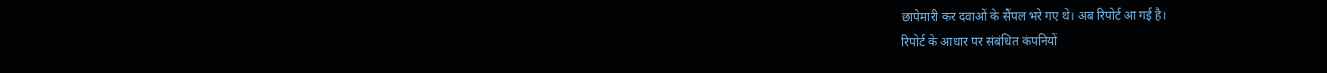छापेमारी कर दवाओं के सैंपल भरे गए थे। अब रिपोर्ट आ गई है।
रिपोर्ट के आधार पर संबंधित कंपनियों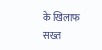के खिलाफ सख्त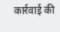कार्रवाई की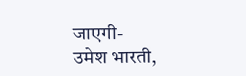जाएगी-
उमेश भारती,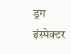ड्रग इंस्पेक्टर